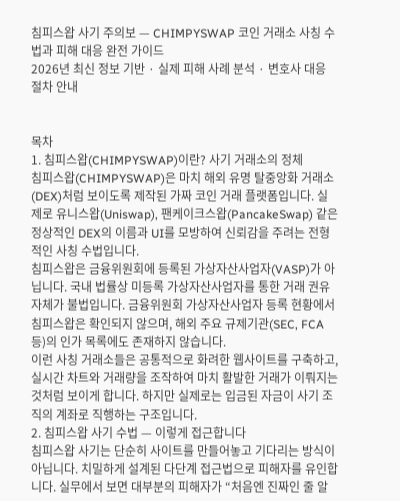침피스왑 사기 주의보 — CHIMPYSWAP 코인 거래소 사칭 수법과 피해 대응 완전 가이드
2026년 최신 정보 기반 · 실제 피해 사례 분석 · 변호사 대응 절차 안내


목차
1. 침피스왑(CHIMPYSWAP)이란? 사기 거래소의 정체
침피스왑(CHIMPYSWAP)은 마치 해외 유명 탈중앙화 거래소(DEX)처럼 보이도록 제작된 가짜 코인 거래 플랫폼입니다. 실제로 유니스왑(Uniswap), 팬케이크스왑(PancakeSwap) 같은 정상적인 DEX의 이름과 UI를 모방하여 신뢰감을 주려는 전형적인 사칭 수법입니다.
침피스왑은 금융위원회에 등록된 가상자산사업자(VASP)가 아닙니다. 국내 법률상 미등록 가상자산사업자를 통한 거래 권유 자체가 불법입니다. 금융위원회 가상자산사업자 등록 현황에서 침피스왑은 확인되지 않으며, 해외 주요 규제기관(SEC, FCA 등)의 인가 목록에도 존재하지 않습니다.
이런 사칭 거래소들은 공통적으로 화려한 웹사이트를 구축하고, 실시간 차트와 거래량을 조작하여 마치 활발한 거래가 이뤄지는 것처럼 보이게 합니다. 하지만 실제로는 입금된 자금이 사기 조직의 계좌로 직행하는 구조입니다.
2. 침피스왑 사기 수법 — 이렇게 접근합니다
침피스왑 사기는 단순히 사이트를 만들어놓고 기다리는 방식이 아닙니다. 치밀하게 설계된 다단계 접근법으로 피해자를 유인합니다. 실무에서 보면 대부분의 피해자가 “처음엔 진짜인 줄 알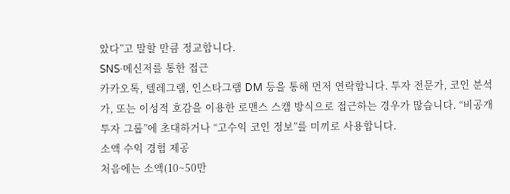았다”고 말할 만큼 정교합니다.
SNS·메신저를 통한 접근
카카오톡, 텔레그램, 인스타그램 DM 등을 통해 먼저 연락합니다. 투자 전문가, 코인 분석가, 또는 이성적 호감을 이용한 로맨스 스캠 방식으로 접근하는 경우가 많습니다. “비공개 투자 그룹”에 초대하거나 “고수익 코인 정보”를 미끼로 사용합니다.
소액 수익 경험 제공
처음에는 소액(10~50만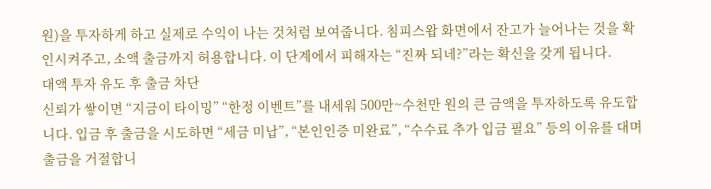원)을 투자하게 하고 실제로 수익이 나는 것처럼 보여줍니다. 침피스왑 화면에서 잔고가 늘어나는 것을 확인시켜주고, 소액 출금까지 허용합니다. 이 단계에서 피해자는 “진짜 되네?”라는 확신을 갖게 됩니다.
대액 투자 유도 후 출금 차단
신뢰가 쌓이면 “지금이 타이밍” “한정 이벤트”를 내세워 500만~수천만 원의 큰 금액을 투자하도록 유도합니다. 입금 후 출금을 시도하면 “세금 미납”, “본인인증 미완료”, “수수료 추가 입금 필요” 등의 이유를 대며 출금을 거절합니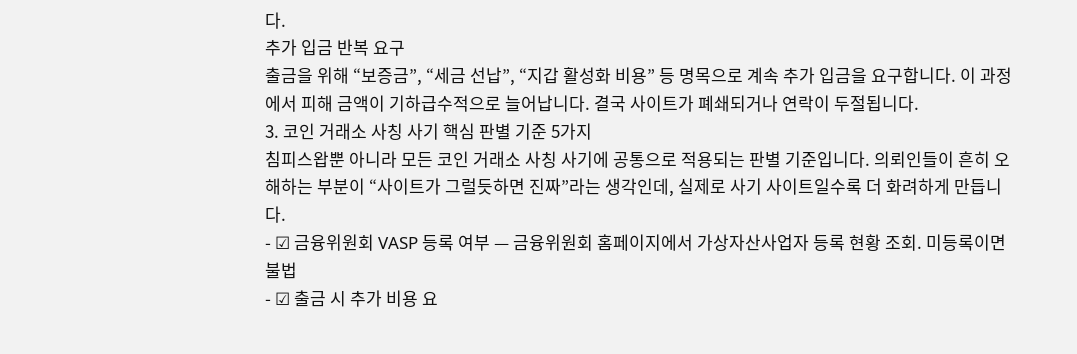다.
추가 입금 반복 요구
출금을 위해 “보증금”, “세금 선납”, “지갑 활성화 비용” 등 명목으로 계속 추가 입금을 요구합니다. 이 과정에서 피해 금액이 기하급수적으로 늘어납니다. 결국 사이트가 폐쇄되거나 연락이 두절됩니다.
3. 코인 거래소 사칭 사기 핵심 판별 기준 5가지
침피스왑뿐 아니라 모든 코인 거래소 사칭 사기에 공통으로 적용되는 판별 기준입니다. 의뢰인들이 흔히 오해하는 부분이 “사이트가 그럴듯하면 진짜”라는 생각인데, 실제로 사기 사이트일수록 더 화려하게 만듭니다.
- ☑ 금융위원회 VASP 등록 여부 — 금융위원회 홈페이지에서 가상자산사업자 등록 현황 조회. 미등록이면 불법
- ☑ 출금 시 추가 비용 요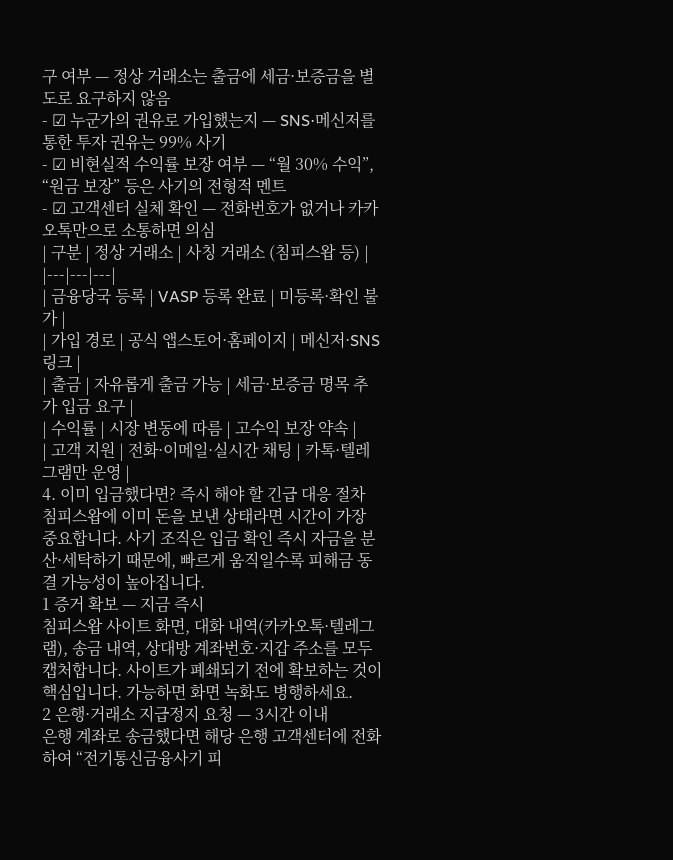구 여부 — 정상 거래소는 출금에 세금·보증금을 별도로 요구하지 않음
- ☑ 누군가의 권유로 가입했는지 — SNS·메신저를 통한 투자 권유는 99% 사기
- ☑ 비현실적 수익률 보장 여부 — “월 30% 수익”, “원금 보장” 등은 사기의 전형적 멘트
- ☑ 고객센터 실체 확인 — 전화번호가 없거나 카카오톡만으로 소통하면 의심
| 구분 | 정상 거래소 | 사칭 거래소 (침피스왑 등) |
|---|---|---|
| 금융당국 등록 | VASP 등록 완료 | 미등록·확인 불가 |
| 가입 경로 | 공식 앱스토어·홈페이지 | 메신저·SNS 링크 |
| 출금 | 자유롭게 출금 가능 | 세금·보증금 명목 추가 입금 요구 |
| 수익률 | 시장 변동에 따름 | 고수익 보장 약속 |
| 고객 지원 | 전화·이메일·실시간 채팅 | 카톡·텔레그램만 운영 |
4. 이미 입금했다면? 즉시 해야 할 긴급 대응 절차
침피스왑에 이미 돈을 보낸 상태라면 시간이 가장 중요합니다. 사기 조직은 입금 확인 즉시 자금을 분산·세탁하기 때문에, 빠르게 움직일수록 피해금 동결 가능성이 높아집니다.
1 증거 확보 — 지금 즉시
침피스왑 사이트 화면, 대화 내역(카카오톡·텔레그램), 송금 내역, 상대방 계좌번호·지갑 주소를 모두 캡처합니다. 사이트가 폐쇄되기 전에 확보하는 것이 핵심입니다. 가능하면 화면 녹화도 병행하세요.
2 은행·거래소 지급정지 요청 — 3시간 이내
은행 계좌로 송금했다면 해당 은행 고객센터에 전화하여 “전기통신금융사기 피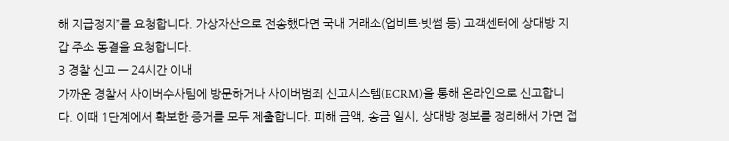해 지급정지”를 요청합니다. 가상자산으로 전송했다면 국내 거래소(업비트·빗썸 등) 고객센터에 상대방 지갑 주소 동결을 요청합니다.
3 경찰 신고 — 24시간 이내
가까운 경찰서 사이버수사팀에 방문하거나 사이버범죄 신고시스템(ECRM)을 통해 온라인으로 신고합니다. 이때 1단계에서 확보한 증거를 모두 제출합니다. 피해 금액, 송금 일시, 상대방 정보를 정리해서 가면 접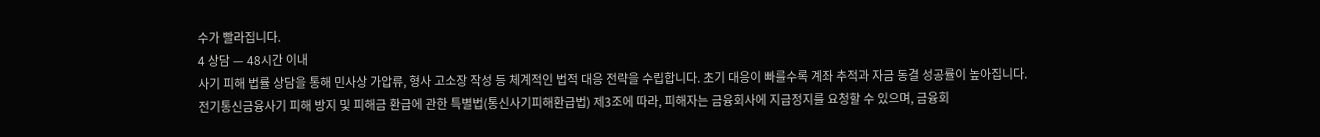수가 빨라집니다.
4 상담 — 48시간 이내
사기 피해 법률 상담을 통해 민사상 가압류, 형사 고소장 작성 등 체계적인 법적 대응 전략을 수립합니다. 초기 대응이 빠를수록 계좌 추적과 자금 동결 성공률이 높아집니다.
전기통신금융사기 피해 방지 및 피해금 환급에 관한 특별법(통신사기피해환급법) 제3조에 따라, 피해자는 금융회사에 지급정지를 요청할 수 있으며, 금융회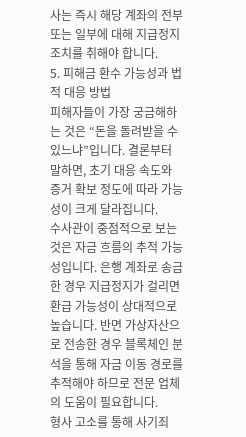사는 즉시 해당 계좌의 전부 또는 일부에 대해 지급정지 조치를 취해야 합니다.
5. 피해금 환수 가능성과 법적 대응 방법
피해자들이 가장 궁금해하는 것은 “돈을 돌려받을 수 있느냐”입니다. 결론부터 말하면, 초기 대응 속도와 증거 확보 정도에 따라 가능성이 크게 달라집니다.
수사관이 중점적으로 보는 것은 자금 흐름의 추적 가능성입니다. 은행 계좌로 송금한 경우 지급정지가 걸리면 환급 가능성이 상대적으로 높습니다. 반면 가상자산으로 전송한 경우 블록체인 분석을 통해 자금 이동 경로를 추적해야 하므로 전문 업체의 도움이 필요합니다.
형사 고소를 통해 사기죄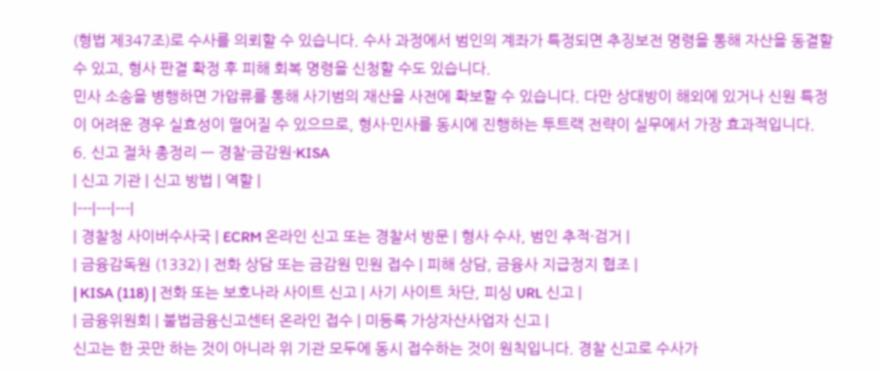(형법 제347조)로 수사를 의뢰할 수 있습니다. 수사 과정에서 범인의 계좌가 특정되면 추징보전 명령을 통해 자산을 동결할 수 있고, 형사 판결 확정 후 피해 회복 명령을 신청할 수도 있습니다.
민사 소송을 병행하면 가압류를 통해 사기범의 재산을 사전에 확보할 수 있습니다. 다만 상대방이 해외에 있거나 신원 특정이 어려운 경우 실효성이 떨어질 수 있으므로, 형사·민사를 동시에 진행하는 투트랙 전략이 실무에서 가장 효과적입니다.
6. 신고 절차 총정리 — 경찰·금감원·KISA
| 신고 기관 | 신고 방법 | 역할 |
|---|---|---|
| 경찰청 사이버수사국 | ECRM 온라인 신고 또는 경찰서 방문 | 형사 수사, 범인 추적·검거 |
| 금융감독원 (1332) | 전화 상담 또는 금감원 민원 접수 | 피해 상담, 금융사 지급정지 협조 |
| KISA (118) | 전화 또는 보호나라 사이트 신고 | 사기 사이트 차단, 피싱 URL 신고 |
| 금융위원회 | 불법금융신고센터 온라인 접수 | 미등록 가상자산사업자 신고 |
신고는 한 곳만 하는 것이 아니라 위 기관 모두에 동시 접수하는 것이 원칙입니다. 경찰 신고로 수사가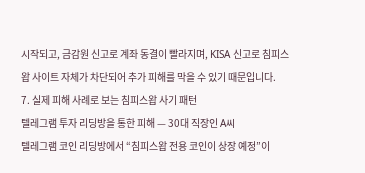시작되고, 금감원 신고로 계좌 동결이 빨라지며, KISA 신고로 침피스왑 사이트 자체가 차단되어 추가 피해를 막을 수 있기 때문입니다.
7. 실제 피해 사례로 보는 침피스왑 사기 패턴
텔레그램 투자 리딩방을 통한 피해 — 30대 직장인 A씨
텔레그램 코인 리딩방에서 “침피스왑 전용 코인이 상장 예정”이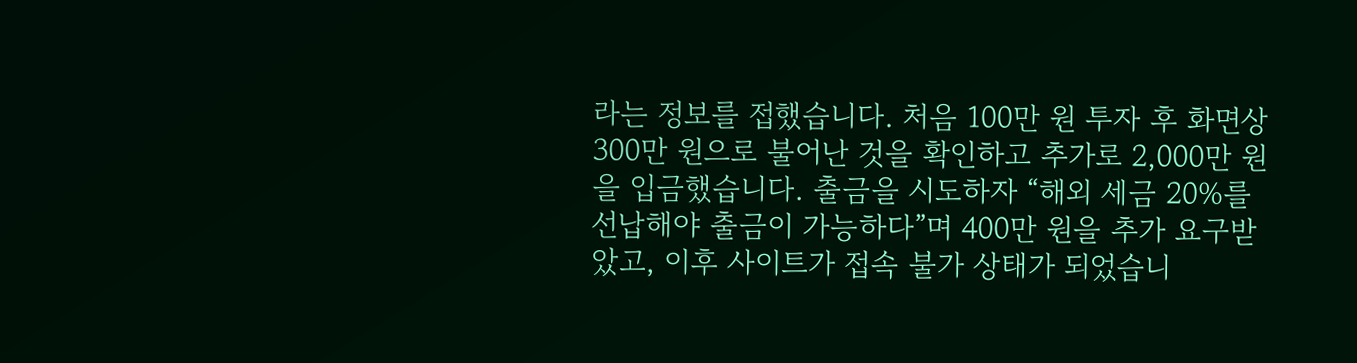라는 정보를 접했습니다. 처음 100만 원 투자 후 화면상 300만 원으로 불어난 것을 확인하고 추가로 2,000만 원을 입금했습니다. 출금을 시도하자 “해외 세금 20%를 선납해야 출금이 가능하다”며 400만 원을 추가 요구받았고, 이후 사이트가 접속 불가 상태가 되었습니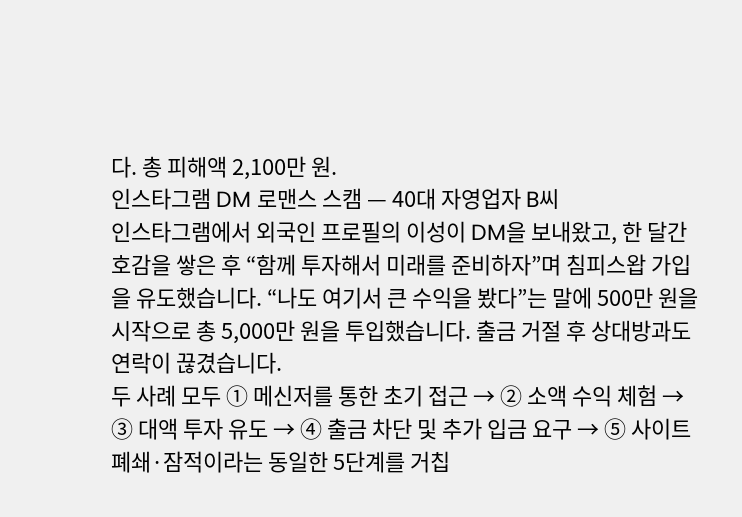다. 총 피해액 2,100만 원.
인스타그램 DM 로맨스 스캠 — 40대 자영업자 B씨
인스타그램에서 외국인 프로필의 이성이 DM을 보내왔고, 한 달간 호감을 쌓은 후 “함께 투자해서 미래를 준비하자”며 침피스왑 가입을 유도했습니다. “나도 여기서 큰 수익을 봤다”는 말에 500만 원을 시작으로 총 5,000만 원을 투입했습니다. 출금 거절 후 상대방과도 연락이 끊겼습니다.
두 사례 모두 ① 메신저를 통한 초기 접근 → ② 소액 수익 체험 → ③ 대액 투자 유도 → ④ 출금 차단 및 추가 입금 요구 → ⑤ 사이트 폐쇄·잠적이라는 동일한 5단계를 거칩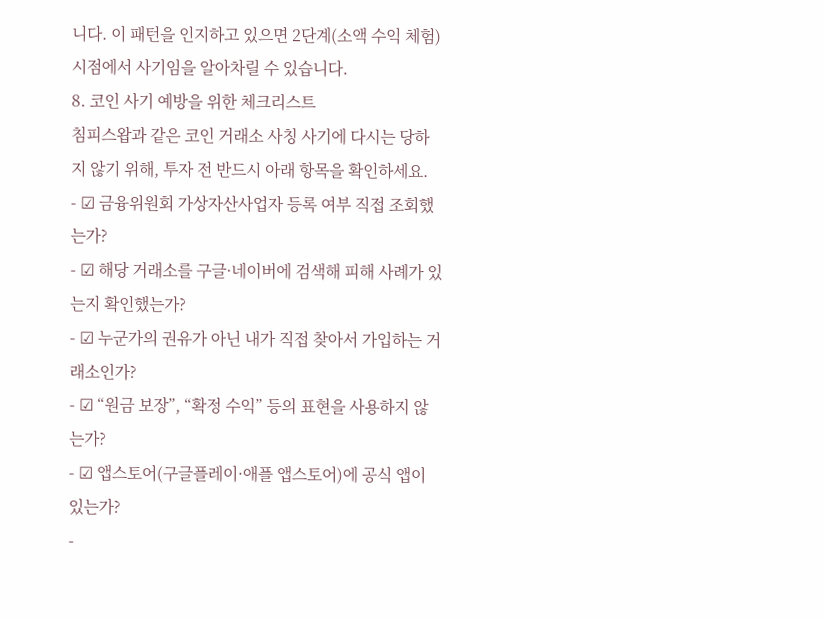니다. 이 패턴을 인지하고 있으면 2단계(소액 수익 체험) 시점에서 사기임을 알아차릴 수 있습니다.
8. 코인 사기 예방을 위한 체크리스트
침피스왑과 같은 코인 거래소 사칭 사기에 다시는 당하지 않기 위해, 투자 전 반드시 아래 항목을 확인하세요.
- ☑ 금융위원회 가상자산사업자 등록 여부 직접 조회했는가?
- ☑ 해당 거래소를 구글·네이버에 검색해 피해 사례가 있는지 확인했는가?
- ☑ 누군가의 권유가 아닌 내가 직접 찾아서 가입하는 거래소인가?
- ☑ “원금 보장”, “확정 수익” 등의 표현을 사용하지 않는가?
- ☑ 앱스토어(구글플레이·애플 앱스토어)에 공식 앱이 있는가?
-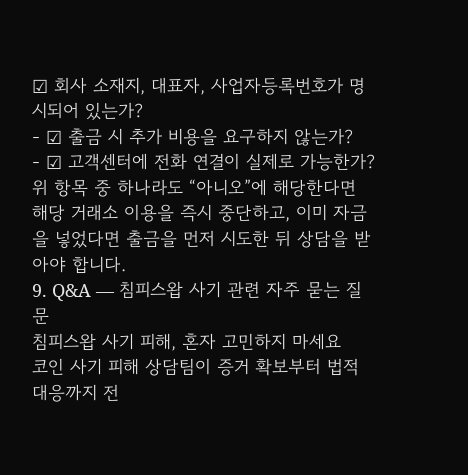☑ 회사 소재지, 대표자, 사업자등록번호가 명시되어 있는가?
- ☑ 출금 시 추가 비용을 요구하지 않는가?
- ☑ 고객센터에 전화 연결이 실제로 가능한가?
위 항목 중 하나라도 “아니오”에 해당한다면 해당 거래소 이용을 즉시 중단하고, 이미 자금을 넣었다면 출금을 먼저 시도한 뒤 상담을 받아야 합니다.
9. Q&A — 침피스왑 사기 관련 자주 묻는 질문
침피스왑 사기 피해, 혼자 고민하지 마세요
코인 사기 피해 상담팀이 증거 확보부터 법적 대응까지 전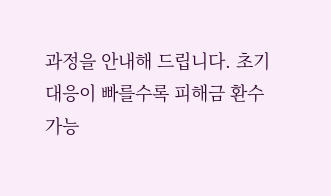과정을 안내해 드립니다. 초기 대응이 빠를수록 피해금 환수 가능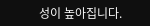성이 높아집니다.